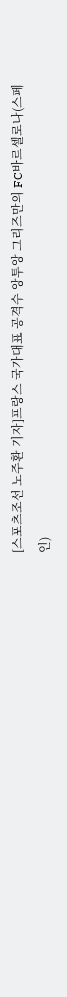[스포츠조선 노주환 기자]프랑스 국가대표 공격수 앙투앙 그리즈만의 FC바르셀로나(스페인)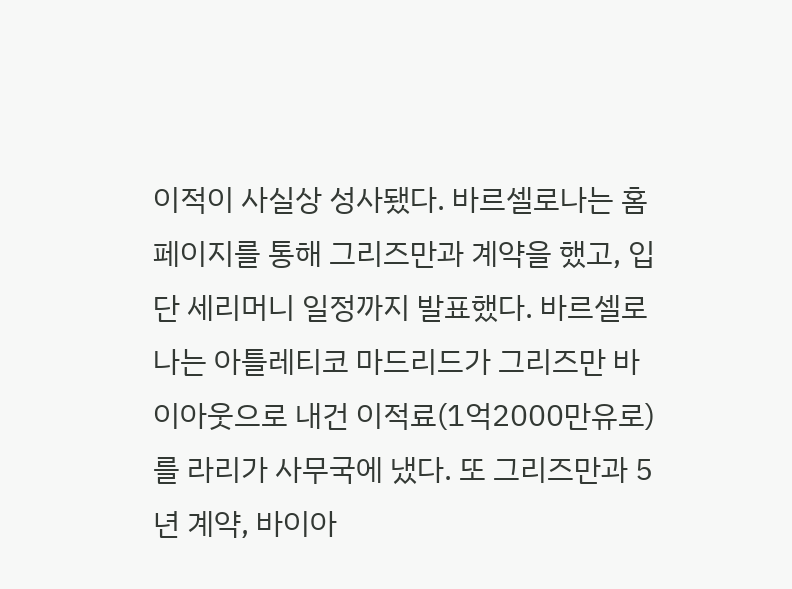이적이 사실상 성사됐다. 바르셀로나는 홈페이지를 통해 그리즈만과 계약을 했고, 입단 세리머니 일정까지 발표했다. 바르셀로나는 아틀레티코 마드리드가 그리즈만 바이아웃으로 내건 이적료(1억2000만유로)를 라리가 사무국에 냈다. 또 그리즈만과 5년 계약, 바이아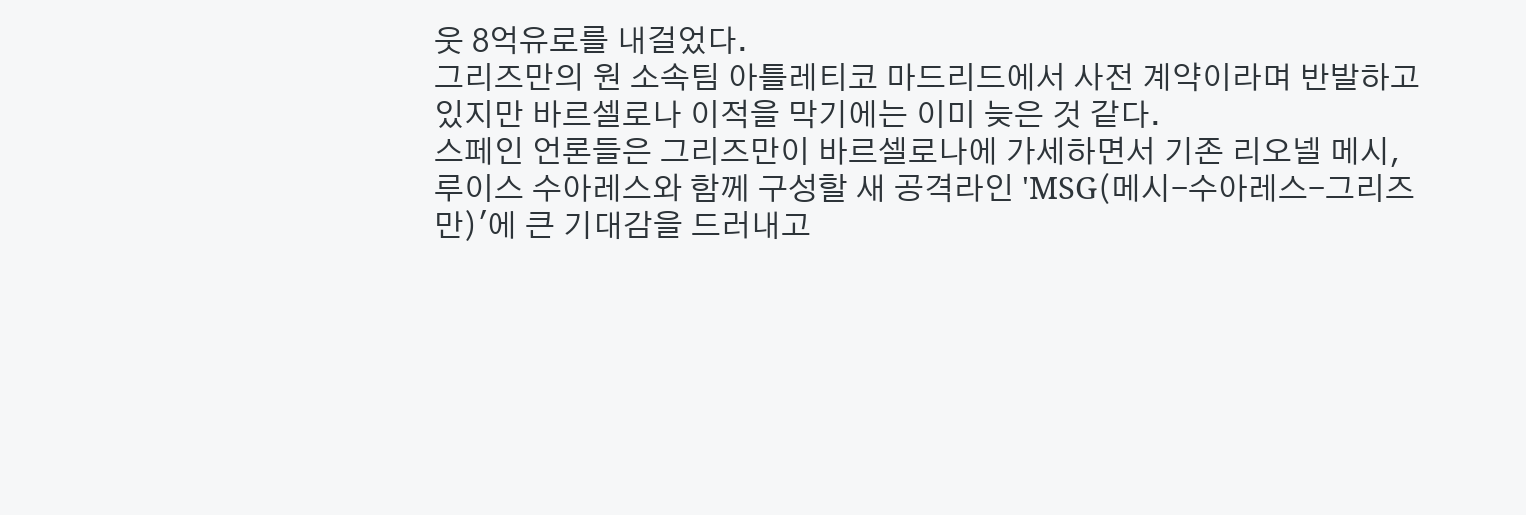웃 8억유로를 내걸었다.
그리즈만의 원 소속팀 아틀레티코 마드리드에서 사전 계약이라며 반발하고 있지만 바르셀로나 이적을 막기에는 이미 늦은 것 같다.
스페인 언론들은 그리즈만이 바르셀로나에 가세하면서 기존 리오넬 메시, 루이스 수아레스와 함께 구성할 새 공격라인 'MSG(메시-수아레스-그리즈만)'에 큰 기대감을 드러내고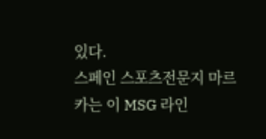있다.
스페인 스포츠전문지 마르카는 이 MSG 라인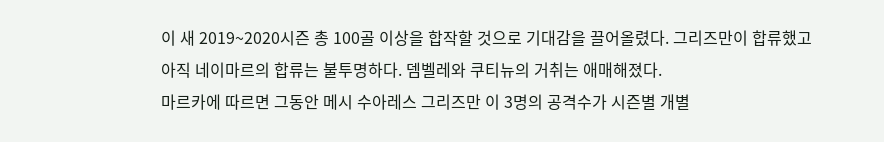이 새 2019~2020시즌 총 100골 이상을 합작할 것으로 기대감을 끌어올렸다. 그리즈만이 합류했고 아직 네이마르의 합류는 불투명하다. 뎀벨레와 쿠티뉴의 거취는 애매해졌다.
마르카에 따르면 그동안 메시 수아레스 그리즈만 이 3명의 공격수가 시즌별 개별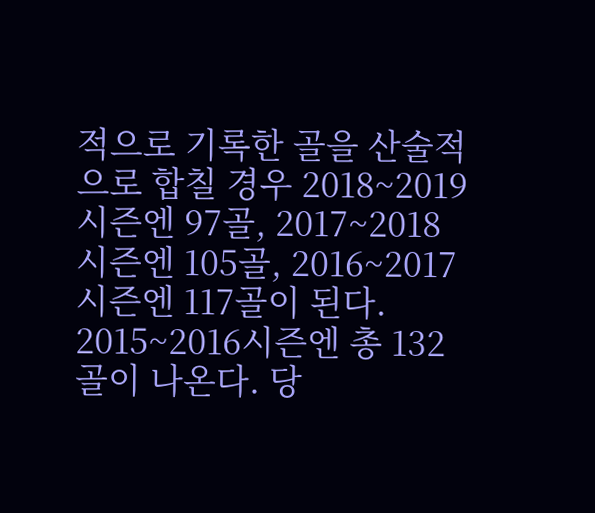적으로 기록한 골을 산술적으로 합칠 경우 2018~2019시즌엔 97골, 2017~2018시즌엔 105골, 2016~2017시즌엔 117골이 된다. 2015~2016시즌엔 총 132골이 나온다. 당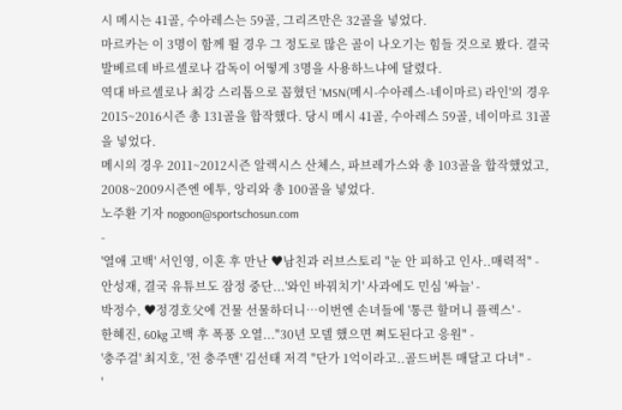시 메시는 41골, 수아레스는 59골, 그리즈만은 32골을 넣었다.
마르카는 이 3명이 함께 뛸 경우 그 정도로 많은 골이 나오기는 힘들 것으로 봤다. 결국 발베르데 바르셀로나 감독이 어떻게 3명을 사용하느냐에 달렸다.
역대 바르셀로나 최강 스리톱으로 꼽혔던 'MSN(메시-수아레스-네이마르) 라인'의 경우 2015~2016시즌 총 131골을 합작했다. 당시 메시 41골, 수아레스 59골, 네이마르 31골을 넣었다.
메시의 경우 2011~2012시즌 알렉시스 산체스, 파브레가스와 총 103골을 합작했었고, 2008~2009시즌엔 에투, 앙리와 총 100골을 넣었다.
노주환 기자 nogoon@sportschosun.com
-
'열애 고백' 서인영, 이혼 후 만난 ♥남친과 러브스토리 "눈 안 피하고 인사..매력적" -
안성재, 결국 유튜브도 잠정 중단...'와인 바꿔치기' 사과에도 민심 '싸늘' -
박정수, ♥정경호父에 건물 선물하더니…이번엔 손녀들에 '통큰 할머니 플렉스' -
한혜진, 60kg 고백 후 폭풍 오열..."30년 모델 했으면 쪄도된다고 응원" -
'충주걸' 최지호, '전 충주맨' 김선태 저격 "단가 1억이라고..골드버튼 매달고 다녀" -
'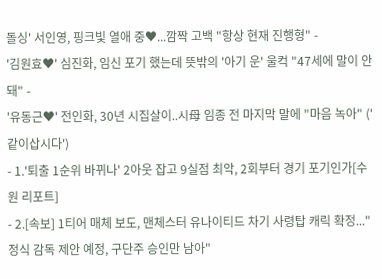돌싱' 서인영, 핑크빛 열애 중♥...깜짝 고백 "항상 현재 진행형" -
'김원효♥' 심진화, 임신 포기 했는데 뜻밖의 '아기 운' 울컥 "47세에 말이 안 돼" -
'유동근♥' 전인화, 30년 시집살이..시母 임종 전 마지막 말에 "마음 녹아" ('같이삽시다')
- 1.'퇴출 1순위 바뀌나' 2아웃 잡고 9실점 최악, 2회부터 경기 포기인가[수원 리포트]
- 2.[속보] 1티어 매체 보도, 맨체스터 유나이티드 차기 사령탑 캐릭 확정..."정식 감독 제안 예정, 구단주 승인만 남아"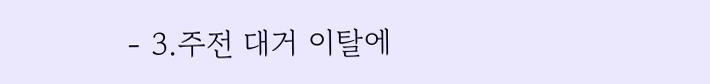- 3.주전 대거 이탈에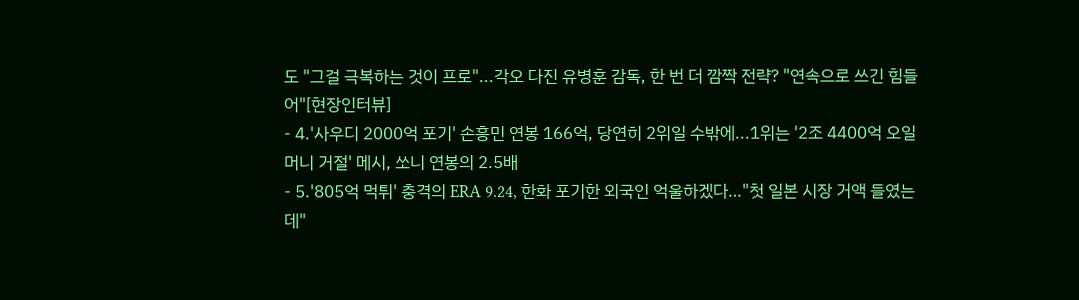도 "그걸 극복하는 것이 프로"...각오 다진 유병훈 감독, 한 번 더 깜짝 전략? "연속으로 쓰긴 힘들어"[현장인터뷰]
- 4.'사우디 2000억 포기' 손흥민 연봉 166억, 당연히 2위일 수밖에...1위는 '2조 4400억 오일머니 거절' 메시, 쏘니 연봉의 2.5배
- 5.'805억 먹튀' 충격의 ERA 9.24, 한화 포기한 외국인 억울하겠다…"첫 일본 시장 거액 들였는데"